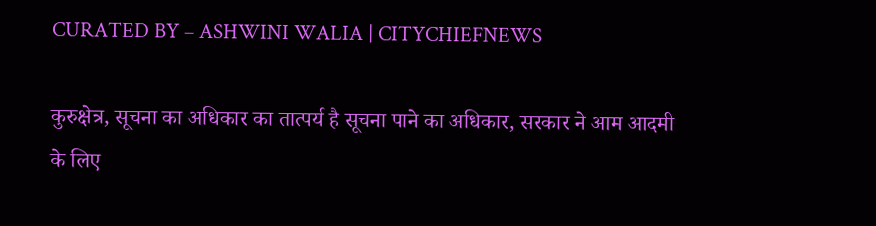CURATED BY – ASHWINI WALIA | CITYCHIEFNEWS

कुरुक्षेत्र, सूचना का अधिकार का तात्पर्य है सूचना पाने का अधिकार, सरकार ने आम आदमी के लिए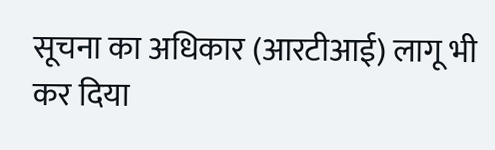सूचना का अधिकार (आरटीआई) लागू भी कर दिया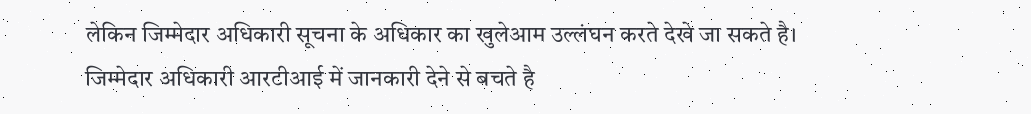लेकिन जिम्मेदार अधिकारी सूचना के अधिकार का खुलेआम उल्लंघन करते देखे जा सकते है। जिम्मेदार अधिकारी आरटीआई में जानकारी देने से बचते है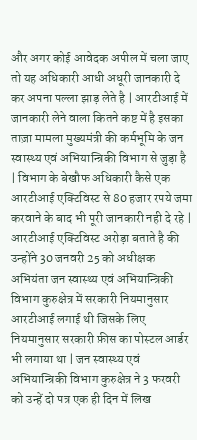और अगर कोई आवेदक अपील में चला जाए तो यह अधिकारी आधी अधूरी जानकारी दे कर अपना पल्ला झाड़ लेते है | आरटीआई में जानकारी लेने वाला कितने कष्ट में है इसका ताज़ा मामला मुख्यमंत्री की कर्मभूमि के जन स्वास्थ्य एवं अभियान्त्रिकी विभाग से जुड़ा है | विभाग के बेखौफ अधिकारी कैसे एक आरटीआई एक्टिविस्ट से 80 हजार रपये जमा करवाने के बाद भी पूरी जानकारी नही दे रहे | आरटीआई एक्टिविस्ट अरोड़ा बताते है की उन्होंने 30 जनवरी 25 को अधीक्षक अभियंता जन स्वास्थ्य एवं अभियान्त्रिकी विभाग कुरुक्षेत्र में सरकारी नियमानुसार आरटीआई लगाई थी जिसके लिए नियमानुसार सरकारी फ़ीस का पोस्टल आर्डर भी लगाया था | जन स्वास्थ्य एवं अभियान्त्रिकी विभाग कुरुक्षेत्र ने 3 फरवरी को उन्हें दो पत्र एक ही दिन में लिख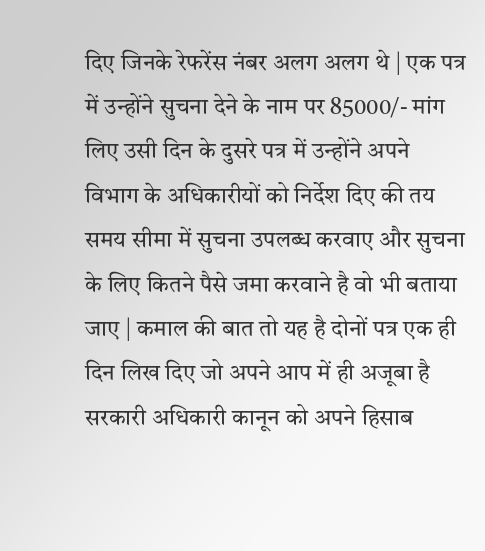दिए जिनके रेफरेंस नंबर अलग अलग थे | एक पत्र में उन्होंने सुचना देने के नाम पर 85000/- मांग लिए उसी दिन के दुसरे पत्र में उन्होंने अपने विभाग के अधिकारीयों को निर्देश दिए की तय समय सीमा में सुचना उपलब्ध करवाए और सुचना के लिए कितने पैसे जमा करवाने है वो भी बताया जाए | कमाल की बात तो यह है दोनों पत्र एक ही दिन लिख दिए जो अपने आप में ही अजूबा है सरकारी अधिकारी कानून को अपने हिसाब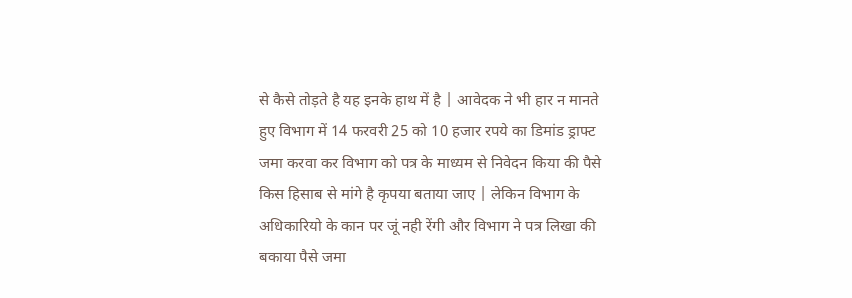से कैसे तोड़ते है यह इनके हाथ में है | आवेदक ने भी हार न मानते हुए विभाग में 14 फरवरी 25 को 10 हजार रपये का डिमांड ड्राफ्ट जमा करवा कर विभाग को पत्र के माध्यम से निवेदन किया की पैसे किस हिसाब से मांगे है कृपया बताया जाए | लेकिन विभाग के अधिकारियो के कान पर जूं नही रेंगी और विभाग ने पत्र लिखा की बकाया पैसे जमा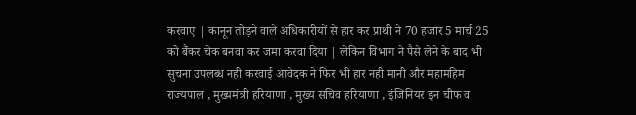करवाए | कानून तोड़ने वाले अधिकारीयों से हार कर प्राथी ने 70 हजार 5 मार्च 25 को बैंकर चेक बनवा कर जमा करवा दिया | लेकिन विभाग ने पैसे लेने के बाद भी सुचना उपलब्ध नही करवाई आवेदक ने फिर भी हार नही मानी और महामहिम राज्यपाल , मुख्यमंत्री हरियाणा , मुख्य सचिव हरियाणा , इंजिनियर इन चीफ व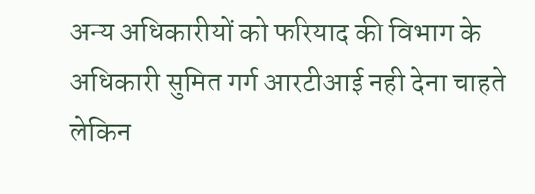अन्य अधिकारीयों को फरियाद की विभाग के अधिकारी सुमित गर्ग आरटीआई नही देना चाहते लेकिन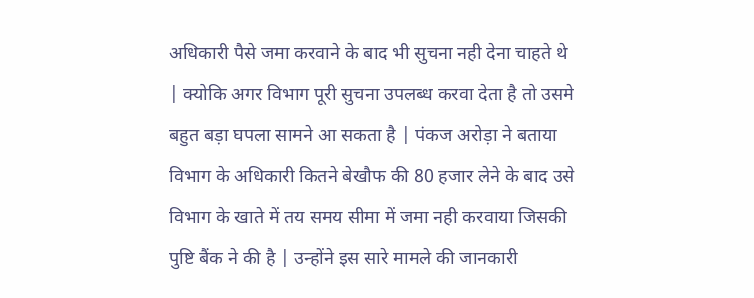अधिकारी पैसे जमा करवाने के बाद भी सुचना नही देना चाहते थे | क्योकि अगर विभाग पूरी सुचना उपलब्ध करवा देता है तो उसमे बहुत बड़ा घपला सामने आ सकता है | पंकज अरोड़ा ने बताया विभाग के अधिकारी कितने बेखौफ की 80 हजार लेने के बाद उसे विभाग के खाते में तय समय सीमा में जमा नही करवाया जिसकी पुष्टि बैंक ने की है | उन्होंने इस सारे मामले की जानकारी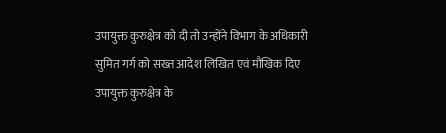उपायुक्त कुरुक्षेत्र को दी तो उन्होंने विभाग के अधिकारी सुमित गर्ग को सख्त आदेश लिखित एवं मौखिक दिए उपायुक्त कुरुक्षेत्र के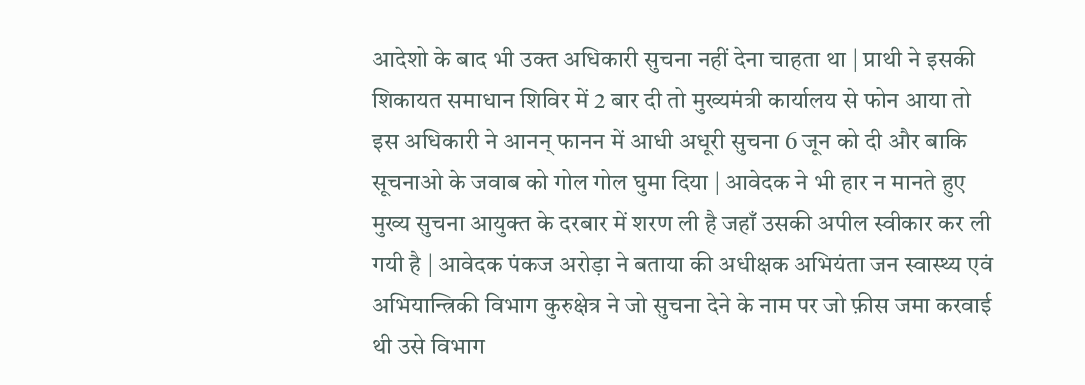आदेशो के बाद भी उक्त अधिकारी सुचना नहीं देना चाहता था | प्राथी ने इसकी शिकायत समाधान शिविर में 2 बार दी तो मुख्यमंत्री कार्यालय से फोन आया तो इस अधिकारी ने आनन् फानन में आधी अधूरी सुचना 6 जून को दी और बाकि सूचनाओ के जवाब को गोल गोल घुमा दिया | आवेदक ने भी हार न मानते हुए मुख्य सुचना आयुक्त के दरबार में शरण ली है जहाँ उसकी अपील स्वीकार कर ली गयी है | आवेदक पंकज अरोड़ा ने बताया की अधीक्षक अभियंता जन स्वास्थ्य एवं अभियान्त्रिकी विभाग कुरुक्षेत्र ने जो सुचना देने के नाम पर जो फ़ीस जमा करवाई थी उसे विभाग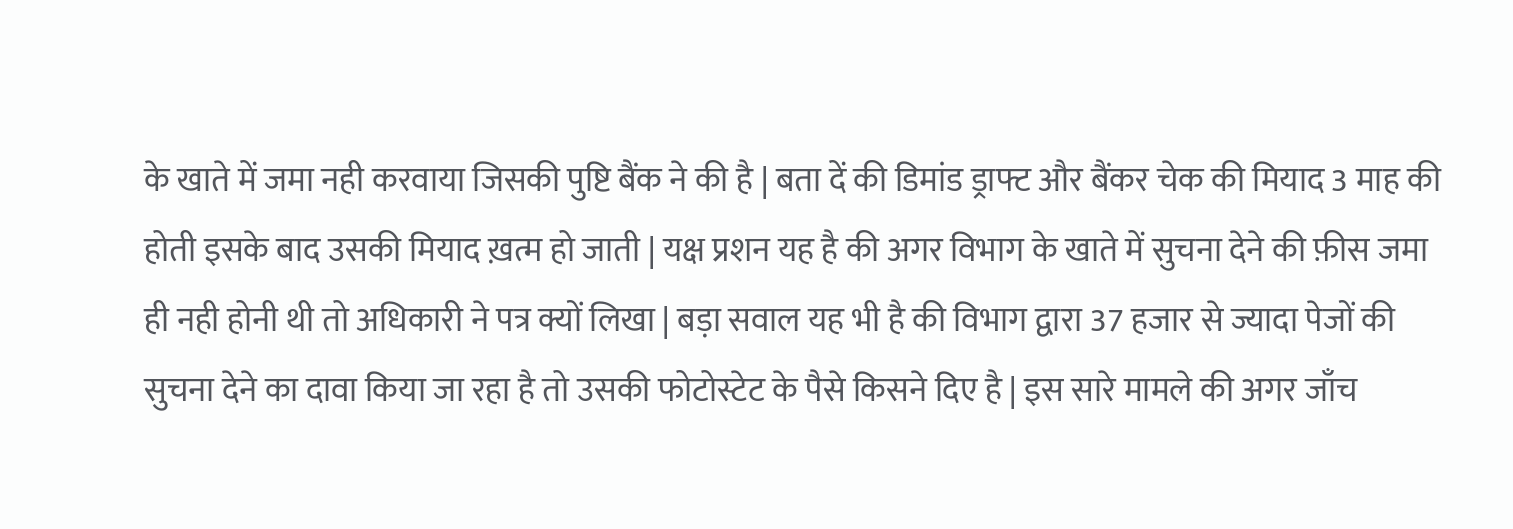के खाते में जमा नही करवाया जिसकी पुष्टि बैंक ने की है | बता दें की डिमांड ड्राफ्ट और बैंकर चेक की मियाद 3 माह की होती इसके बाद उसकी मियाद ख़त्म हो जाती | यक्ष प्रशन यह है की अगर विभाग के खाते में सुचना देने की फ़ीस जमा ही नही होनी थी तो अधिकारी ने पत्र क्यों लिखा | बड़ा सवाल यह भी है की विभाग द्वारा 37 हजार से ज्यादा पेजों की सुचना देने का दावा किया जा रहा है तो उसकी फोटोस्टेट के पैसे किसने दिए है | इस सारे मामले की अगर जाँच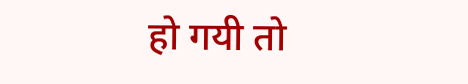हो गयी तो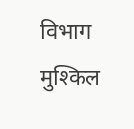विभाग मुश्किल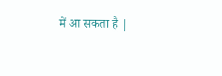में आ सकता है |